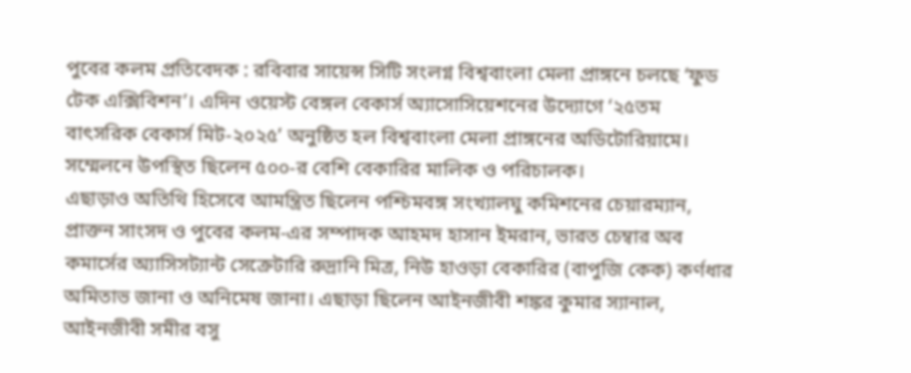পুবের কলম প্রতিবেদক : রবিবার সায়েন্স সিটি সংলগ্ন বিশ্ববাংলা মেলা প্রাঙ্গনে চলছে ‘ফুড টেক এক্সিবিশন’। এদিন ওয়েস্ট বেঙ্গল বেকার্স অ্যাসোসিয়েশনের উদ্যোগে ‘২৫তম বাৎসরিক বেকার্স মিট-২০২৫’ অনুষ্ঠিত হল বিশ্ববাংলা মেলা প্রাঙ্গনের অডিটোরিয়ামে। সম্মেলনে উপস্থিত ছিলেন ৫০০-র বেশি বেকারির মালিক ও পরিচালক।
এছাড়াও অতিথি হিসেবে আমন্ত্রিত ছিলেন পশ্চিমবঙ্গ সংখ্যালঘু কমিশনের চেয়ারম্যান, প্রাক্তন সাংসদ ও পুবের কলম-এর সম্পাদক আহমদ হাসান ইমরান, ভারত চেম্বার অব কমার্সের অ্যাসিসট্যান্ট সেক্রেটারি রুদ্রানি মিত্র, নিউ হাওড়া বেকারির (বাপুজি কেক) কর্ণধার অমিতাভ জানা ও অনিমেষ জানা। এছাড়া ছিলেন আইনজীবী শঙ্কর কুমার স্যানাল, আইনজীবী সমীর বসু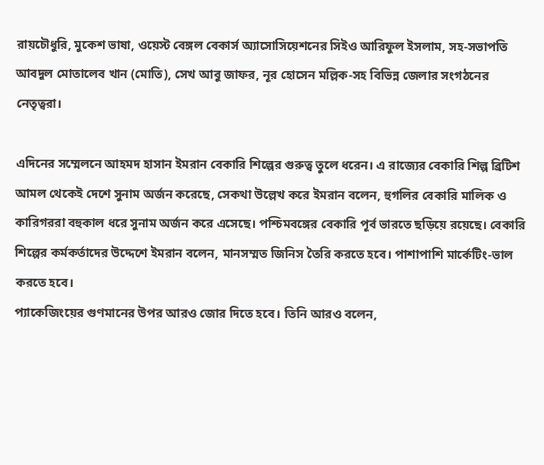রায়চৌধুরি, মুকেশ ভাষা, ওয়েস্ট বেঙ্গল বেকার্স অ্যাসোসিয়েশনের সিইও আরিফুল ইসলাম, সহ-সভাপতি আবদুল মোতালেব খান (মোতি), সেখ আবু জাফর, নূর হোসেন মল্লিক-সহ বিভিন্ন জেলার সংগঠনের নেতৃত্বরা।

এদিনের সম্মেলনে আহমদ হাসান ইমরান বেকারি শিল্পের গুরুত্ব তুলে ধরেন। এ রাজ্যের বেকারি শিল্প ব্রিটিশ আমল থেকেই দেশে সুনাম অর্জন করেছে, সেকথা উল্লেখ করে ইমরান বলেন, হুগলির বেকারি মালিক ও কারিগররা বহুকাল ধরে সুনাম অর্জন করে এসেছে। পশ্চিমবঙ্গের বেকারি পূর্ব ভারতে ছড়িয়ে রয়েছে। বেকারি শিল্পের কর্মকর্তাদের উদ্দেশে ইমরান বলেন, মানসম্মত জিনিস তৈরি করতে হবে। পাশাপাশি মার্কেটিং-ভাল করতে হবে।
প্যাকেজিংয়ের গুণমানের উপর আরও জোর দিতে হবে। তিনি আরও বলেন,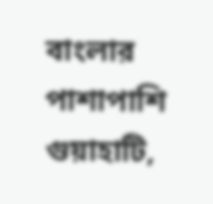বাংলার পাশাপাশি গুয়াহাটি,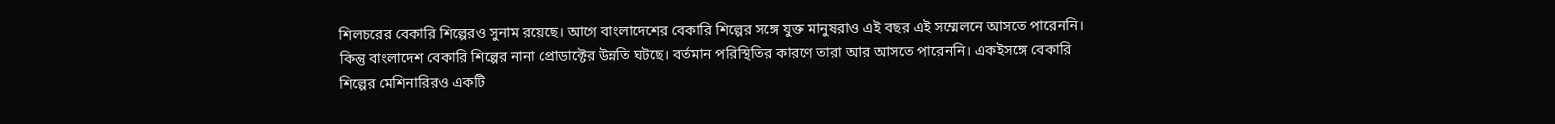শিলচরের বেকারি শিল্পেরও সুনাম রয়েছে। আগে বাংলাদেশের বেকারি শিল্পের সঙ্গে যুক্ত মানুষরাও এই বছর এই সম্মেলনে আসতে পারেননি। কিন্তু বাংলাদেশ বেকারি শিল্পের নানা প্রোডাক্টের উন্নতি ঘটছে। বর্তমান পরিস্থিতির কারণে তারা আর আসতে পারেননি। একইসঙ্গে বেকারি শিল্পের মেশিনারিরও একটি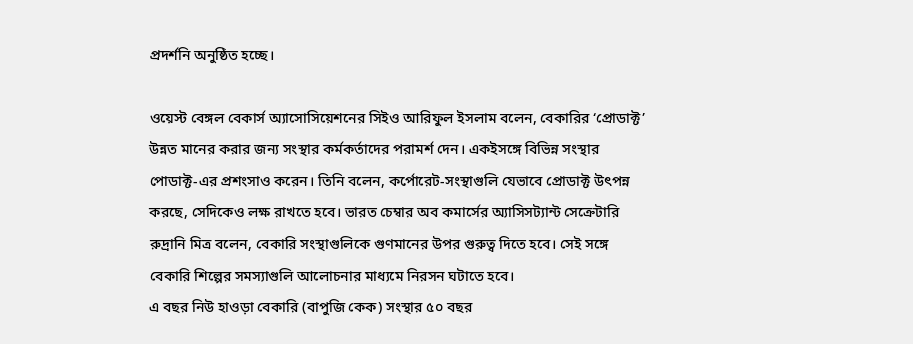প্রদর্শনি অনুষ্ঠিত হচ্ছে।

ওয়েস্ট বেঙ্গল বেকার্স অ্যাসোসিয়েশনের সিইও আরিফুল ইসলাম বলেন, বেকারির ‘প্রোডাক্ট’ উন্নত মানের করার জন্য সংস্থার কর্মকর্তাদের পরামর্শ দেন। একইসঙ্গে বিভিন্ন সংস্থার পোডাক্ট-এর প্রশংসাও করেন। তিনি বলেন, কর্পোরেট-সংস্থাগুলি যেভাবে প্রোডাক্ট উৎপন্ন করছে, সেদিকেও লক্ষ রাখতে হবে। ভারত চেম্বার অব কমার্সের অ্যাসিসট্যান্ট সেক্রেটারি রুদ্রানি মিত্র বলেন, বেকারি সংস্থাগুলিকে গুণমানের উপর গুরুত্ব দিতে হবে। সেই সঙ্গে বেকারি শিল্পের সমস্যাগুলি আলোচনার মাধ্যমে নিরসন ঘটাতে হবে।
এ বছর নিউ হাওড়া বেকারি (বাপুজি কেক) সংস্থার ৫০ বছর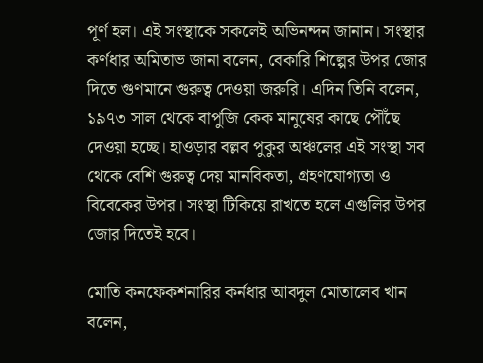পূর্ণ হল। এই সংস্থাকে সকলেই অভিনন্দন জানান। সংস্থার কর্ণধার অমিতাভ জানা বলেন, বেকারি শিল্পের উপর জোর দিতে গুণমানে গুরুত্ব দেওয়া জরুরি। এদিন তিনি বলেন, ১৯৭৩ সাল থেকে বাপুজি কেক মানুষের কাছে পৌঁছে দেওয়া হচ্ছে। হাওড়ার বল্লব পুকুর অঞ্চলের এই সংস্থা সব থেকে বেশি গুরুত্ব দেয় মানবিকতা, গ্রহণযোগ্যতা ও বিবেকের উপর। সংস্থা টিকিয়ে রাখতে হলে এগুলির উপর জোর দিতেই হবে।

মোতি কনফেকশনারির কর্নধার আবদুল মোতালেব খান বলেন,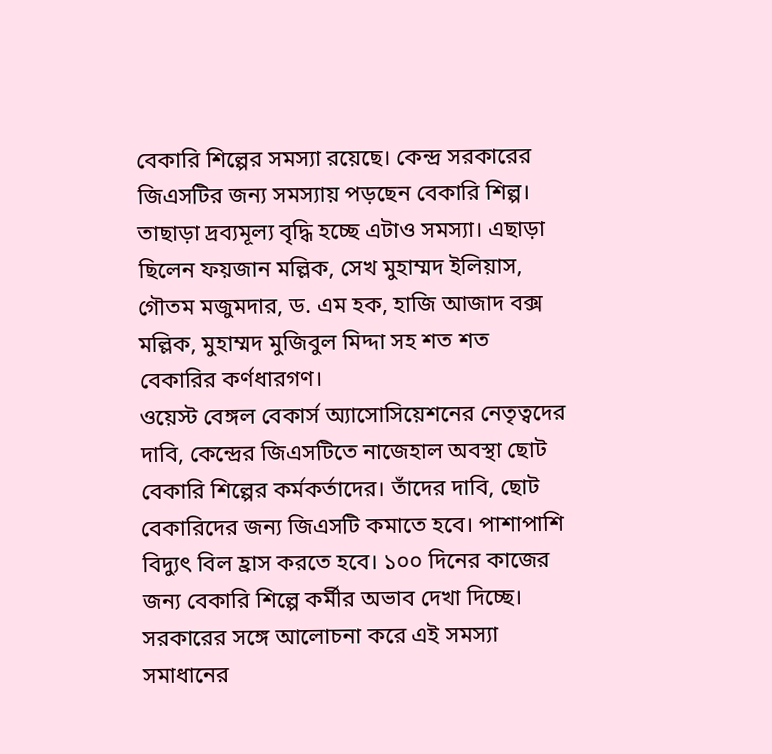বেকারি শিল্পের সমস্যা রয়েছে। কেন্দ্র সরকারের জিএসটির জন্য সমস্যায় পড়ছেন বেকারি শিল্প। তাছাড়া দ্রব্যমূল্য বৃদ্ধি হচ্ছে এটাও সমস্যা। এছাড়া ছিলেন ফয়জান মল্লিক, সেখ মুহাম্মদ ইলিয়াস, গৌতম মজুমদার, ড. এম হক, হাজি আজাদ বক্স মল্লিক, মুহাম্মদ মুজিবুল মিদ্দা সহ শত শত বেকারির কর্ণধারগণ।
ওয়েস্ট বেঙ্গল বেকার্স অ্যাসোসিয়েশনের নেতৃত্বদের দাবি, কেন্দ্রের জিএসটিতে নাজেহাল অবস্থা ছোট বেকারি শিল্পের কর্মকর্তাদের। তাঁদের দাবি, ছোট বেকারিদের জন্য জিএসটি কমাতে হবে। পাশাপাশি বিদ্যুৎ বিল হ্রাস করতে হবে। ১০০ দিনের কাজের জন্য বেকারি শিল্পে কর্মীর অভাব দেখা দিচ্ছে। সরকারের সঙ্গে আলোচনা করে এই সমস্যা সমাধানের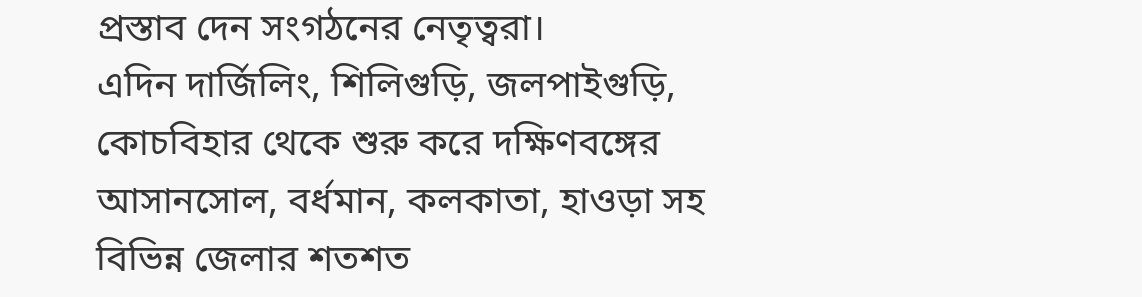প্রস্তাব দেন সংগঠনের নেতৃত্বরা।
এদিন দার্জিলিং, শিলিগুড়ি, জলপাইগুড়ি, কোচবিহার থেকে শুরু করে দক্ষিণবঙ্গের আসানসোল, বর্ধমান, কলকাতা, হাওড়া সহ বিভিন্ন জেলার শতশত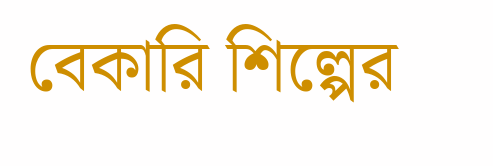বেকারি শিল্পের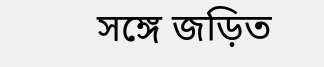সঙ্গে জড়িত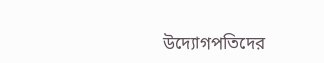উদ্যোগপতিদের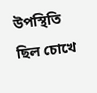উপস্থিতি ছিল চোখে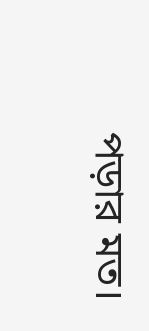পড়ার মত।